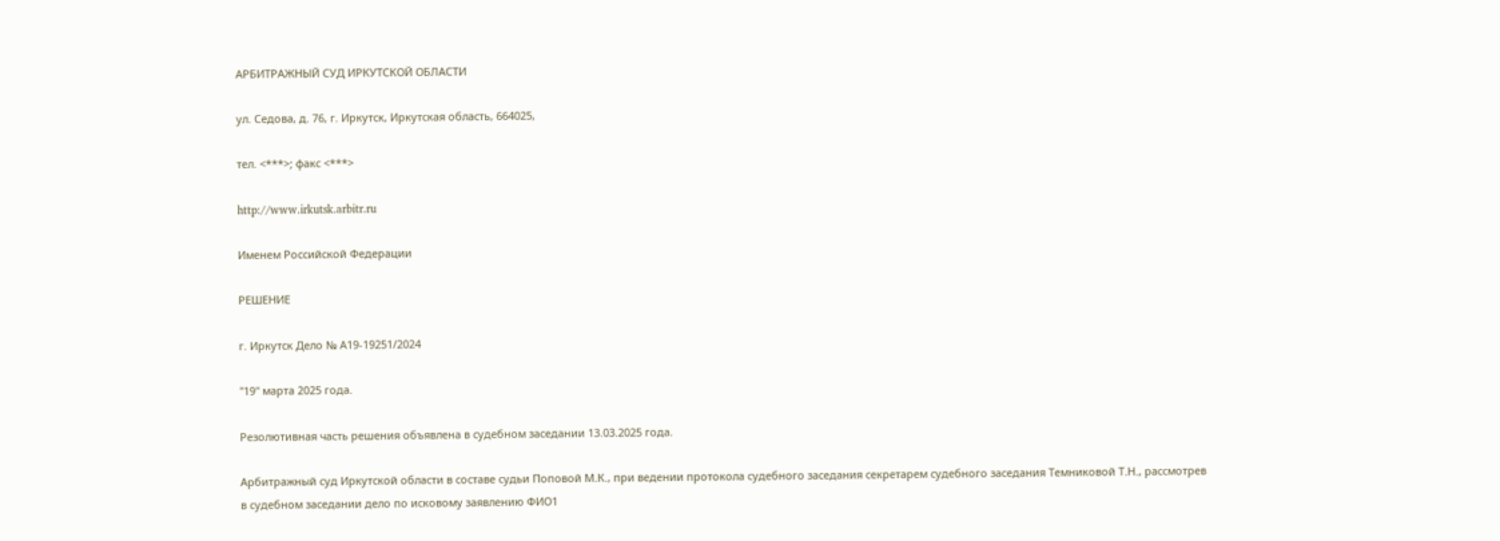АРБИТРАЖНЫЙ СУД ИРКУТСКОЙ ОБЛАСТИ

ул. Седова, д. 76, г. Иркутск, Иркутская область, 664025,

тел. <***>; факс <***>

http://www.irkutsk.arbitr.ru

Именем Российской Федерации

РЕШЕНИЕ

г. Иркутск Дело № А19-19251/2024

"19" марта 2025 года.

Резолютивная часть решения объявлена в судебном заседании 13.03.2025 года.

Арбитражный суд Иркутской области в составе судьи Поповой М.К., при ведении протокола судебного заседания секретарем судебного заседания Темниковой Т.Н., рассмотрев в судебном заседании дело по исковому заявлению ФИО1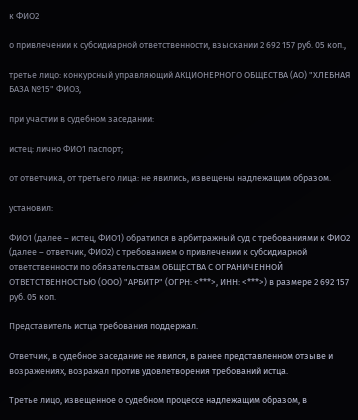к ФИО2

о привлечении к субсидиарной ответственности, взыскании 2 692 157 руб. 05 коп.,

третье лицо: конкурсный управляющий АКЦИОНЕРНОГО ОБЩЕСТВА (АО) "ХЛЕБНАЯ БАЗА №15" ФИО3,

при участии в судебном заседании:

истец: лично ФИО1 паспорт;

от ответчика, от третьего лица: не явились, извещены надлежащим образом.

установил:

ФИО1 (далее – истец, ФИО1) обратился в арбитражный суд с требованиями к ФИО2 (далее – ответчик, ФИО2) с требованием о привлечении к субсидиарной ответственности по обязательствам ОБЩЕСТВА С ОГРАНИЧЕННОЙ ОТВЕТСТВЕННОСТЬЮ (ООО) "АРБИТР" (ОГРН: <***>, ИНН: <***>) в размере 2 692 157 руб. 05 коп.

Представитель истца требования поддержал.

Ответчик, в судебное заседание не явился, в ранее представленном отзыве и возражениях, возражал против удовлетворения требований истца.

Третье лицо, извещенное о судебном процессе надлежащим образом, в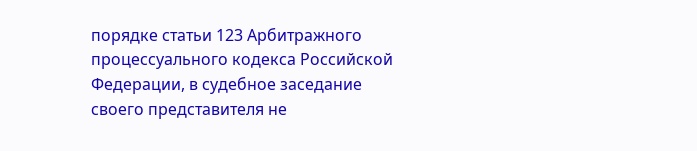порядке статьи 123 Арбитражного процессуального кодекса Российской Федерации, в судебное заседание своего представителя не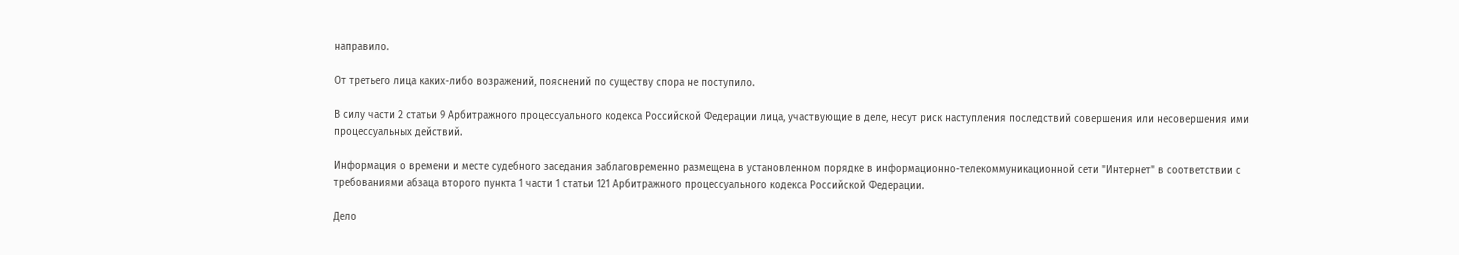направило.

От третьего лица каких-либо возражений, пояснений по существу спора не поступило.

В силу части 2 статьи 9 Арбитражного процессуального кодекса Российской Федерации лица, участвующие в деле, несут риск наступления последствий совершения или несовершения ими процессуальных действий.

Информация о времени и месте судебного заседания заблаговременно размещена в установленном порядке в информационно-телекоммуникационной сети "Интернет" в соответствии с требованиями абзаца второго пункта 1 части 1 статьи 121 Арбитражного процессуального кодекса Российской Федерации.

Дело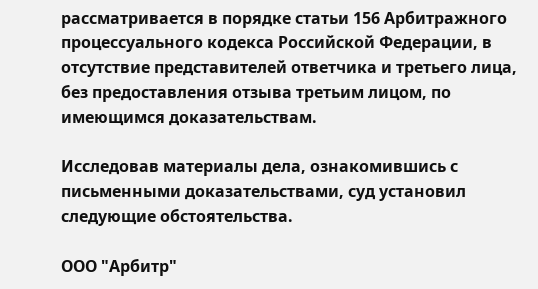рассматривается в порядке статьи 156 Арбитражного процессуального кодекса Российской Федерации, в отсутствие представителей ответчика и третьего лица, без предоставления отзыва третьим лицом, по имеющимся доказательствам.

Исследовав материалы дела, ознакомившись с письменными доказательствами, суд установил следующие обстоятельства.

ООО "Арбитр"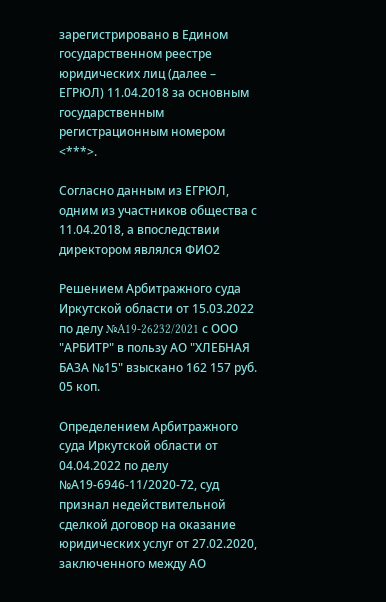зарегистрировано в Едином государственном реестре юридических лиц (далее – ЕГРЮЛ) 11.04.2018 за основным государственным регистрационным номером <***>.

Согласно данным из ЕГРЮЛ, одним из участников общества с 11.04.2018, а впоследствии директором являлся ФИО2

Решением Арбитражного суда Иркутской области от 15.03.2022 по делу №A19-26232/2021 с ООО "АРБИТР" в пользу АО "ХЛЕБНАЯ БАЗА №15" взыскано 162 157 руб. 05 коп.

Определением Арбитражного суда Иркутской области от 04.04.2022 по делу №А19-6946-11/2020-72, суд признал недействительной сделкой договор на оказание юридических услуг от 27.02.2020, заключенного между АО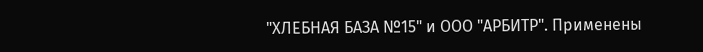"ХЛЕБНАЯ БАЗА №15" и ООО "АРБИТР". Применены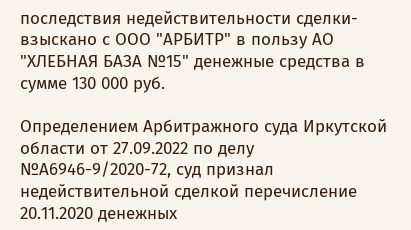последствия недействительности сделки-взыскано с ООО "АРБИТР" в пользу АО "ХЛЕБНАЯ БАЗА №15" денежные средства в сумме 130 000 руб.

Определением Арбитражного суда Иркутской области от 27.09.2022 по делу №А6946-9/2020-72, суд признал недействительной сделкой перечисление 20.11.2020 денежных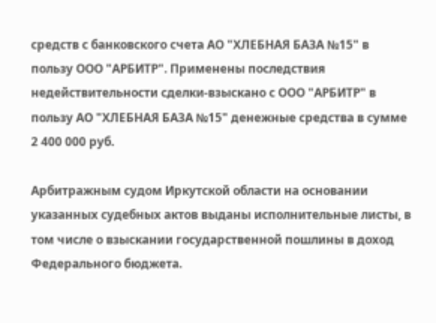средств с банковского счета АО "ХЛЕБНАЯ БАЗА №15" в пользу ООО "АРБИТР". Применены последствия недействительности сделки-взыскано с ООО "АРБИТР" в пользу АО "ХЛЕБНАЯ БАЗА №15" денежные средства в сумме 2 400 000 руб.

Арбитражным судом Иркутской области на основании указанных судебных актов выданы исполнительные листы, в том числе о взыскании государственной пошлины в доход Федерального бюджета.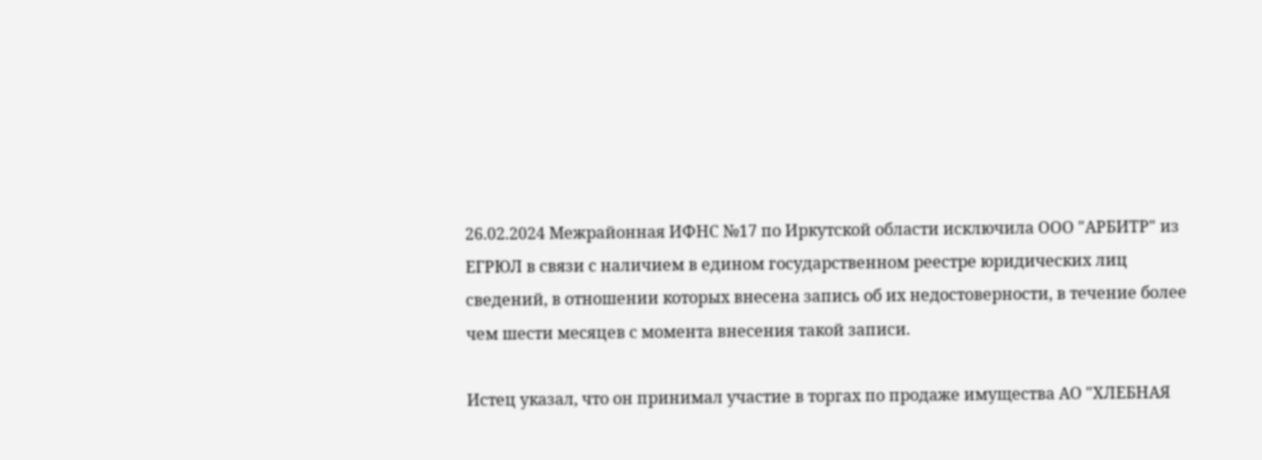26.02.2024 Межрайонная ИФНС №17 по Иркутской области исключила ООО "АРБИТР" из ЕГРЮЛ в связи с наличием в едином государственном реестре юридических лиц сведений, в отношении которых внесена запись об их недостоверности, в течение более чем шести месяцев с момента внесения такой записи.

Истец указал, что он принимал участие в торгах по продаже имущества АО "ХЛЕБНАЯ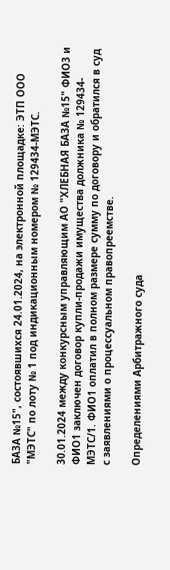БАЗА №15", состоявшихся 24.01.2024, на электронной площадке: ЭТП ООО "МЭТС" по лоту № 1 под индикационным номером № 129434-МЭТС.

30.01.2024 между конкурсным управляющим АО "ХЛЕБНАЯ БАЗА №15" ФИО3 и ФИО1 заключен договор купли-продажи имущества должника № 129434-МЭТС/1. ФИО1 оплатил в полном размере сумму по договору и обратился в суд с заявлениями о процессуальном правопреемстве.

Определениями Арбитражного суда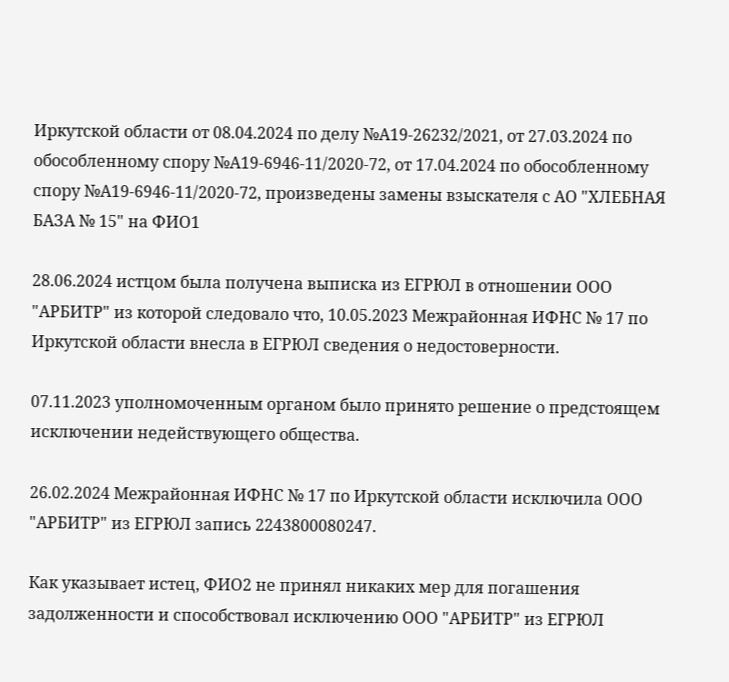Иркутской области от 08.04.2024 по делу №А19-26232/2021, от 27.03.2024 по обособленному спору №А19-6946-11/2020-72, от 17.04.2024 по обособленному спору №А19-6946-11/2020-72, произведены замены взыскателя с АО "ХЛЕБНАЯ БАЗА № 15" на ФИО1

28.06.2024 истцом была получена выписка из ЕГРЮЛ в отношении ООО "АРБИТР" из которой следовало что, 10.05.2023 Межрайонная ИФНС № 17 по Иркутской области внесла в ЕГРЮЛ сведения о недостоверности.

07.11.2023 уполномоченным органом было принято решение о предстоящем исключении недействующего общества.

26.02.2024 Межрайонная ИФНС № 17 по Иркутской области исключила ООО "АРБИТР" из ЕГРЮЛ запись 2243800080247.

Как указывает истец, ФИО2 не принял никаких мер для погашения задолженности и способствовал исключению ООО "АРБИТР" из ЕГРЮЛ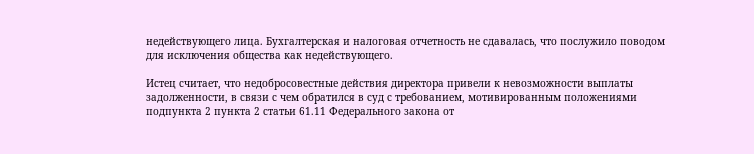недействующего лица. Бухгалтерская и налоговая отчетность не сдавалась, что послужило поводом для исключения общества как недействующего.

Истец считает, что недобросовестные действия директора привели к невозможности выплаты задолженности, в связи с чем обратился в суд с требованием, мотивированным положениями подпункта 2 пункта 2 статьи 61.11 Федерального закона от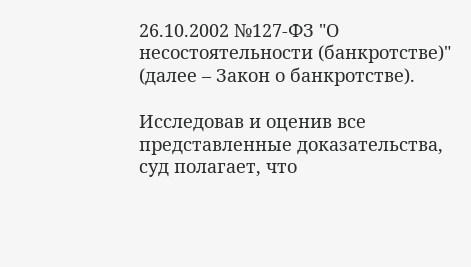26.10.2002 №127-ФЗ "О несостоятельности (банкротстве)" (далее – Закон о банкротстве).

Исследовав и оценив все представленные доказательства, суд полагает, что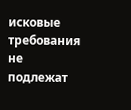исковые требования не подлежат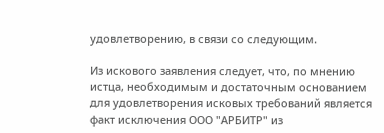удовлетворению, в связи со следующим.

Из искового заявления следует, что, по мнению истца, необходимым и достаточным основанием для удовлетворения исковых требований является факт исключения ООО "АРБИТР" из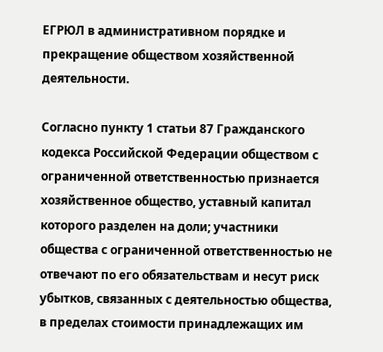ЕГРЮЛ в административном порядке и прекращение обществом хозяйственной деятельности.

Согласно пункту 1 статьи 87 Гражданского кодекса Российской Федерации обществом с ограниченной ответственностью признается хозяйственное общество, уставный капитал которого разделен на доли; участники общества с ограниченной ответственностью не отвечают по его обязательствам и несут риск убытков, связанных с деятельностью общества, в пределах стоимости принадлежащих им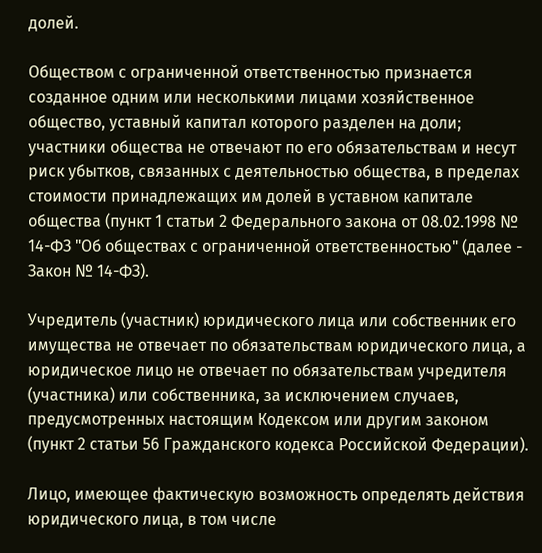долей.

Обществом с ограниченной ответственностью признается созданное одним или несколькими лицами хозяйственное общество, уставный капитал которого разделен на доли; участники общества не отвечают по его обязательствам и несут риск убытков, связанных с деятельностью общества, в пределах стоимости принадлежащих им долей в уставном капитале общества (пункт 1 статьи 2 Федерального закона от 08.02.1998 № 14-ФЗ "Об обществах с ограниченной ответственностью" (далее - Закон № 14-ФЗ).

Учредитель (участник) юридического лица или собственник его имущества не отвечает по обязательствам юридического лица, а юридическое лицо не отвечает по обязательствам учредителя (участника) или собственника, за исключением случаев, предусмотренных настоящим Кодексом или другим законом (пункт 2 статьи 56 Гражданского кодекса Российской Федерации).

Лицо, имеющее фактическую возможность определять действия юридического лица, в том числе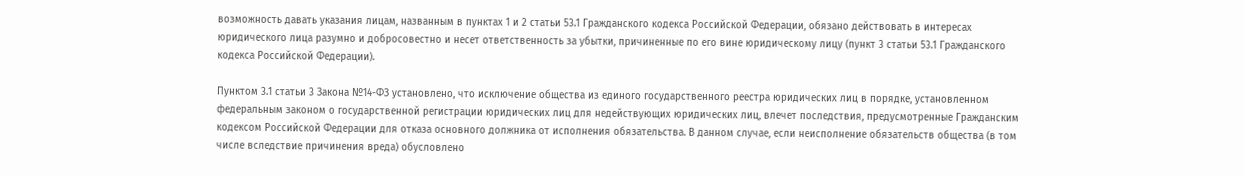возможность давать указания лицам, названным в пунктах 1 и 2 статьи 53.1 Гражданского кодекса Российской Федерации, обязано действовать в интересах юридического лица разумно и добросовестно и несет ответственность за убытки, причиненные по его вине юридическому лицу (пункт 3 статьи 53.1 Гражданского кодекса Российской Федерации).

Пунктом 3.1 статьи 3 Закона №14-ФЗ установлено, что исключение общества из единого государственного реестра юридических лиц в порядке, установленном федеральным законом о государственной регистрации юридических лиц для недействующих юридических лиц, влечет последствия, предусмотренные Гражданским кодексом Российской Федерации для отказа основного должника от исполнения обязательства. В данном случае, если неисполнение обязательств общества (в том числе вследствие причинения вреда) обусловлено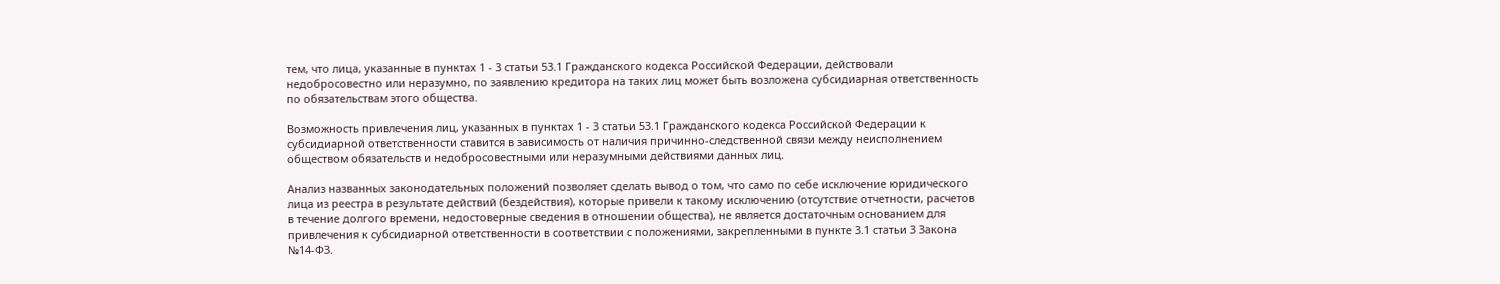тем, что лица, указанные в пунктах 1 - 3 статьи 53.1 Гражданского кодекса Российской Федерации, действовали недобросовестно или неразумно, по заявлению кредитора на таких лиц может быть возложена субсидиарная ответственность по обязательствам этого общества.

Возможность привлечения лиц, указанных в пунктах 1 - 3 статьи 53.1 Гражданского кодекса Российской Федерации к субсидиарной ответственности ставится в зависимость от наличия причинно-следственной связи между неисполнением обществом обязательств и недобросовестными или неразумными действиями данных лиц.

Анализ названных законодательных положений позволяет сделать вывод о том, что само по себе исключение юридического лица из реестра в результате действий (бездействия), которые привели к такому исключению (отсутствие отчетности, расчетов в течение долгого времени, недостоверные сведения в отношении общества), не является достаточным основанием для привлечения к субсидиарной ответственности в соответствии с положениями, закрепленными в пункте 3.1 статьи 3 Закона №14-ФЗ.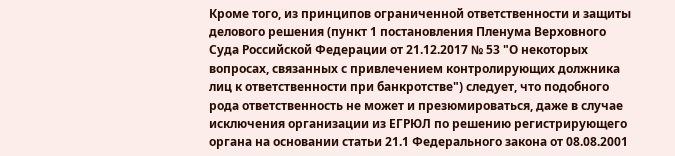Кроме того, из принципов ограниченной ответственности и защиты делового решения (пункт 1 постановления Пленума Верховного Суда Российской Федерации от 21.12.2017 № 53 "О некоторых вопросах, связанных с привлечением контролирующих должника лиц к ответственности при банкротстве") следует, что подобного рода ответственность не может и презюмироваться, даже в случае исключения организации из ЕГРЮЛ по решению регистрирующего органа на основании статьи 21.1 Федерального закона от 08.08.2001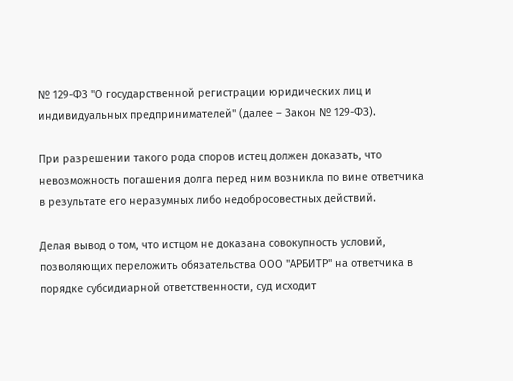№ 129-ФЗ "О государственной регистрации юридических лиц и индивидуальных предпринимателей" (далее – Закон № 129-ФЗ).

При разрешении такого рода споров истец должен доказать, что невозможность погашения долга перед ним возникла по вине ответчика в результате его неразумных либо недобросовестных действий.

Делая вывод о том, что истцом не доказана совокупность условий, позволяющих переложить обязательства ООО "АРБИТР" на ответчика в порядке субсидиарной ответственности, суд исходит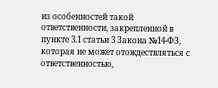из особенностей такой ответственности, закрепленной в пункте 3.1 статьи 3 Закона №14-ФЗ, которая не может отождествляться с ответственностью,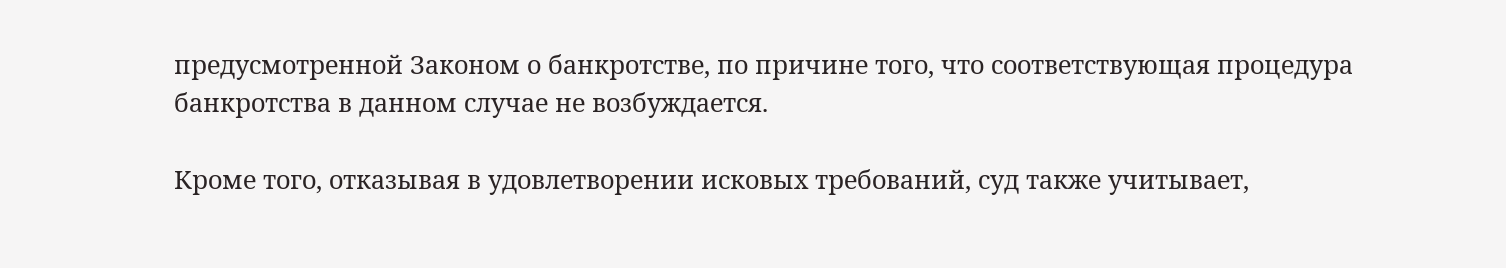предусмотренной Законом о банкротстве, по причине того, что соответствующая процедура банкротства в данном случае не возбуждается.

Кроме того, отказывая в удовлетворении исковых требований, суд также учитывает,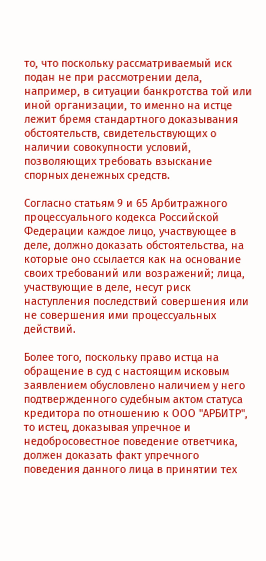то, что поскольку рассматриваемый иск подан не при рассмотрении дела, например, в ситуации банкротства той или иной организации, то именно на истце лежит бремя стандартного доказывания обстоятельств, свидетельствующих о наличии совокупности условий, позволяющих требовать взыскание спорных денежных средств.

Согласно статьям 9 и 65 Арбитражного процессуального кодекса Российской Федерации каждое лицо, участвующее в деле, должно доказать обстоятельства, на которые оно ссылается как на основание своих требований или возражений; лица, участвующие в деле, несут риск наступления последствий совершения или не совершения ими процессуальных действий.

Более того, поскольку право истца на обращение в суд с настоящим исковым заявлением обусловлено наличием у него подтвержденного судебным актом статуса кредитора по отношению к ООО "АРБИТР", то истец, доказывая упречное и недобросовестное поведение ответчика, должен доказать факт упречного поведения данного лица в принятии тех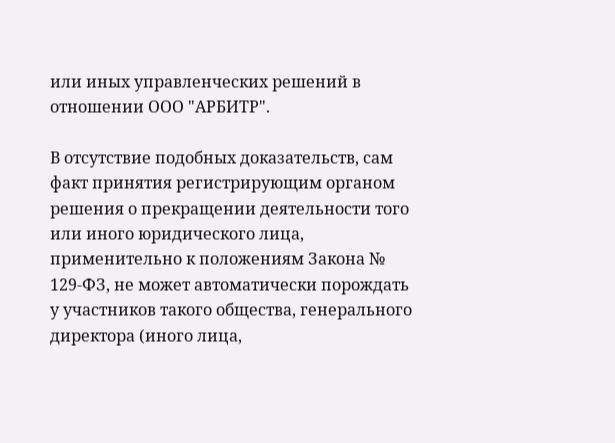или иных управленческих решений в отношении ООО "АРБИТР".

В отсутствие подобных доказательств, сам факт принятия регистрирующим органом решения о прекращении деятельности того или иного юридического лица, применительно к положениям Закона № 129-ФЗ, не может автоматически порождать у участников такого общества, генерального директора (иного лица,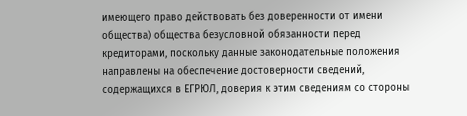имеющего право действовать без доверенности от имени общества) общества безусловной обязанности перед кредиторами, поскольку данные законодательные положения направлены на обеспечение достоверности сведений, содержащихся в ЕГРЮЛ, доверия к этим сведениям со стороны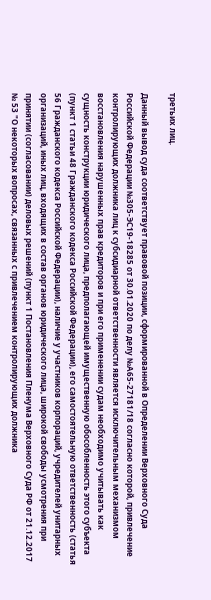третьих лиц.

Данный вывод суда соответствует правовой позиции, сформированной в Определении Верховного Суда Российской Федерации №305-ЭС19-18285 от 30.01.2020 по делу №А65-27181/18 согласно которой, привлечение контролирующих должника лиц к субсидиарной ответственности является исключительным механизмом восстановления нарушенных прав кредиторов и при его применении судам необходимо учитывать как сущность конструкции юридического лица, предполагающей имущественную обособленность этого субъекта (пункт 1 статьи 48 Гражданского кодекса Российской Федерации), его самостоятельную ответственность (статья 56 Гражданского кодекса Российской Федерации), наличие у участников корпораций, учредителей унитарных организаций, иных лиц, входящих в состав органов юридического лица, широкой свободы усмотрения при принятии (согласовании) деловых решений (пункт 1 Постановления Пленума Верховного Суда РФ от 21.12.2017 № 53 "О некоторых вопросах, связанных с привлечением контролирующих должника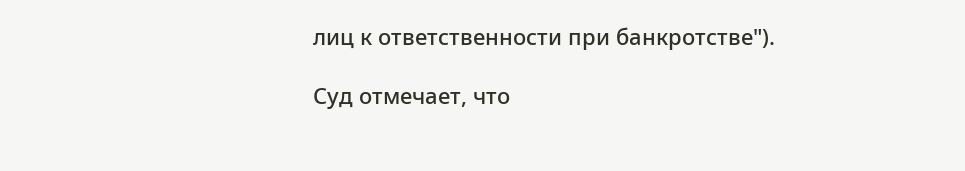лиц к ответственности при банкротстве").

Суд отмечает, что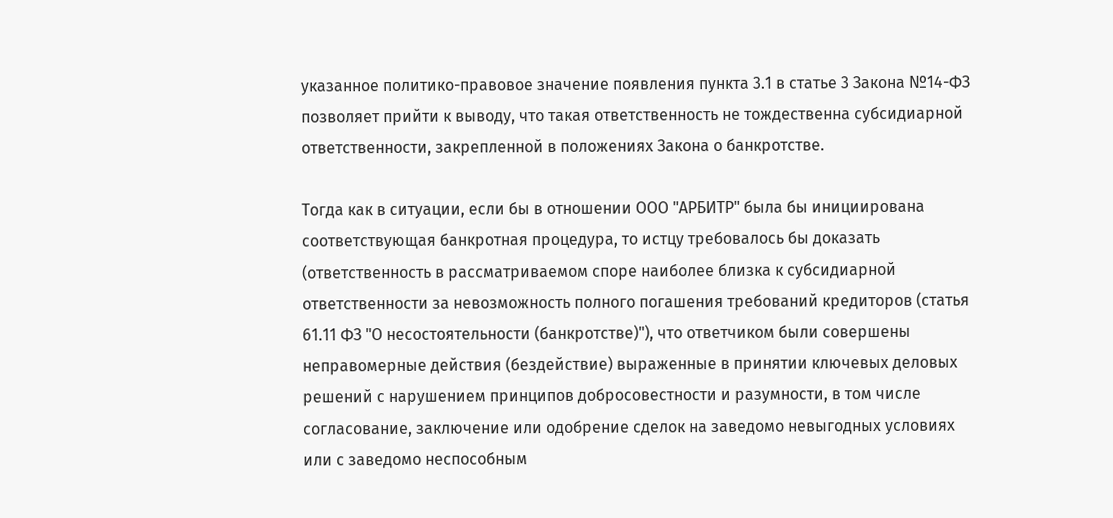указанное политико-правовое значение появления пункта 3.1 в статье 3 Закона №14-ФЗ позволяет прийти к выводу, что такая ответственность не тождественна субсидиарной ответственности, закрепленной в положениях Закона о банкротстве.

Тогда как в ситуации, если бы в отношении ООО "АРБИТР" была бы инициирована соответствующая банкротная процедура, то истцу требовалось бы доказать (ответственность в рассматриваемом споре наиболее близка к субсидиарной ответственности за невозможность полного погашения требований кредиторов (статья 61.11 ФЗ "О несостоятельности (банкротстве)"), что ответчиком были совершены неправомерные действия (бездействие) выраженные в принятии ключевых деловых решений с нарушением принципов добросовестности и разумности, в том числе согласование, заключение или одобрение сделок на заведомо невыгодных условиях или с заведомо неспособным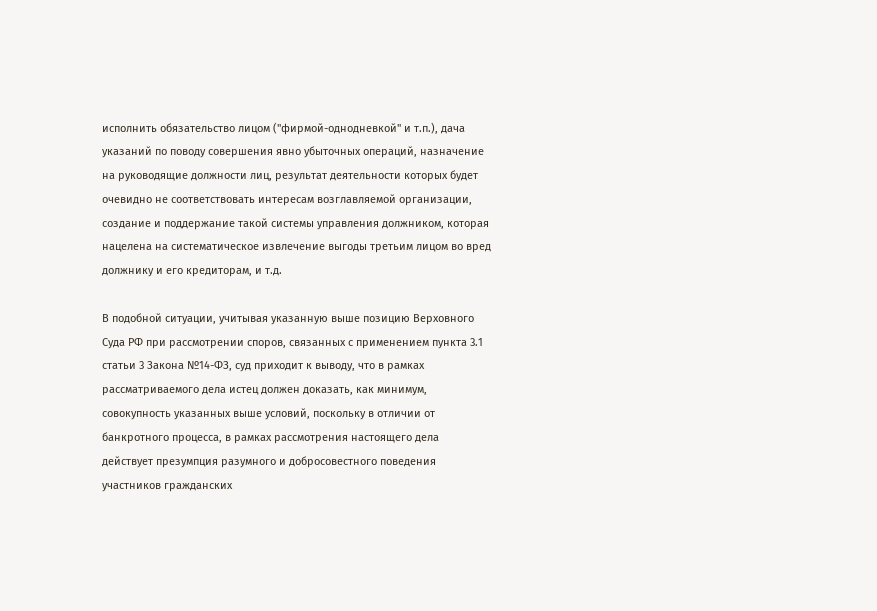исполнить обязательство лицом ("фирмой-однодневкой" и т.п.), дача указаний по поводу совершения явно убыточных операций, назначение на руководящие должности лиц, результат деятельности которых будет очевидно не соответствовать интересам возглавляемой организации, создание и поддержание такой системы управления должником, которая нацелена на систематическое извлечение выгоды третьим лицом во вред должнику и его кредиторам, и т.д.

В подобной ситуации, учитывая указанную выше позицию Верховного Суда РФ при рассмотрении споров, связанных с применением пункта 3.1 статьи 3 Закона №14-ФЗ, суд приходит к выводу, что в рамках рассматриваемого дела истец должен доказать, как минимум, совокупность указанных выше условий, поскольку в отличии от банкротного процесса, в рамках рассмотрения настоящего дела действует презумпция разумного и добросовестного поведения участников гражданских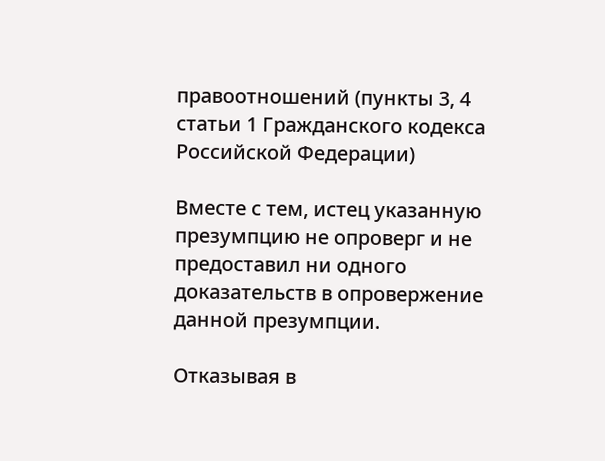правоотношений (пункты 3, 4 статьи 1 Гражданского кодекса Российской Федерации)

Вместе с тем, истец указанную презумпцию не опроверг и не предоставил ни одного доказательств в опровержение данной презумпции.

Отказывая в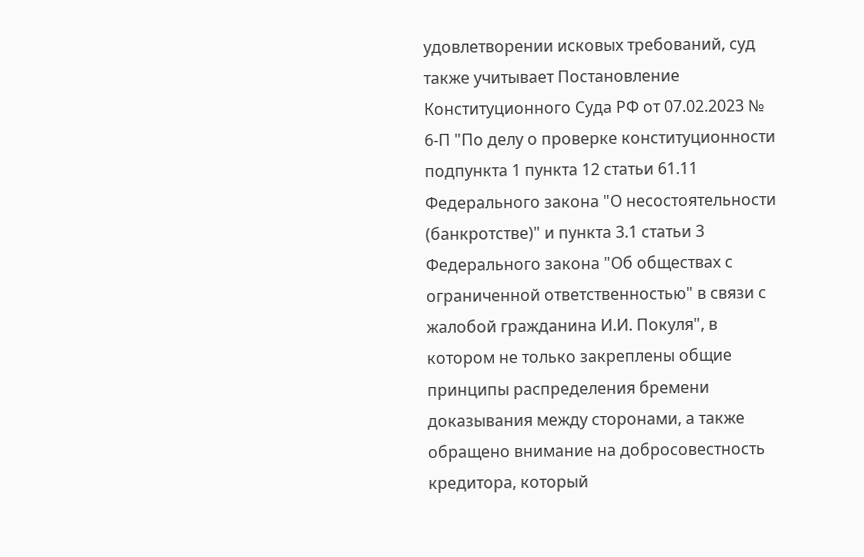удовлетворении исковых требований, суд также учитывает Постановление Конституционного Суда РФ от 07.02.2023 № 6-П "По делу о проверке конституционности подпункта 1 пункта 12 статьи 61.11 Федерального закона "О несостоятельности (банкротстве)" и пункта 3.1 статьи 3 Федерального закона "Об обществах с ограниченной ответственностью" в связи с жалобой гражданина И.И. Покуля", в котором не только закреплены общие принципы распределения бремени доказывания между сторонами, а также обращено внимание на добросовестность кредитора, который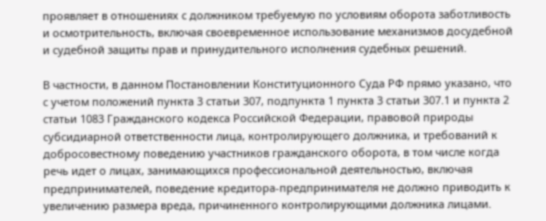проявляет в отношениях с должником требуемую по условиям оборота заботливость и осмотрительность, включая своевременное использование механизмов досудебной и судебной защиты прав и принудительного исполнения судебных решений.

В частности, в данном Постановлении Конституционного Суда РФ прямо указано, что с учетом положений пункта 3 статьи 307, подпункта 1 пункта 3 статьи 307.1 и пункта 2 статьи 1083 Гражданского кодекса Российской Федерации, правовой природы субсидиарной ответственности лица, контролирующего должника, и требований к добросовестному поведению участников гражданского оборота, в том числе когда речь идет о лицах, занимающихся профессиональной деятельностью, включая предпринимателей, поведение кредитора-предпринимателя не должно приводить к увеличению размера вреда, причиненного контролирующими должника лицами.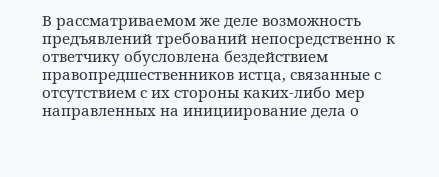В рассматриваемом же деле возможность предъявлений требований непосредственно к ответчику обусловлена бездействием правопредшественников истца, связанные с отсутствием с их стороны каких-либо мер направленных на инициирование дела о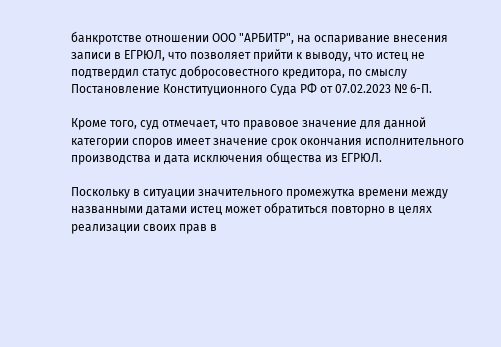банкротстве отношении ООО "АРБИТР", на оспаривание внесения записи в ЕГРЮЛ, что позволяет прийти к выводу, что истец не подтвердил статус добросовестного кредитора, по смыслу Постановление Конституционного Суда РФ от 07.02.2023 № 6-П.

Кроме того, суд отмечает, что правовое значение для данной категории споров имеет значение срок окончания исполнительного производства и дата исключения общества из ЕГРЮЛ.

Поскольку в ситуации значительного промежутка времени между названными датами истец может обратиться повторно в целях реализации своих прав в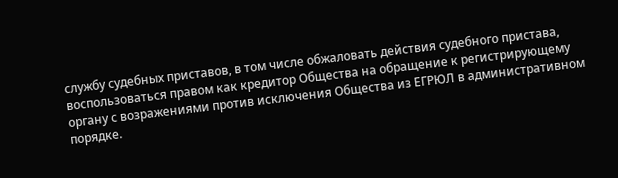службу судебных приставов, в том числе обжаловать действия судебного пристава, воспользоваться правом как кредитор Общества на обращение к регистрирующему органу с возражениями против исключения Общества из ЕГРЮЛ в административном порядке.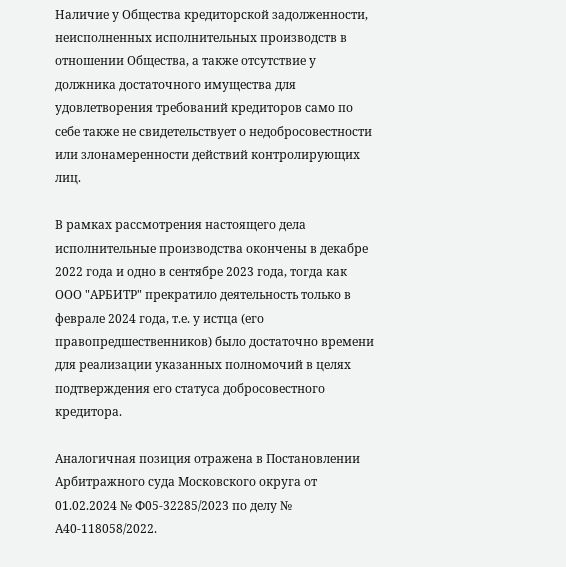Наличие у Общества кредиторской задолженности, неисполненных исполнительных производств в отношении Общества, а также отсутствие у должника достаточного имущества для удовлетворения требований кредиторов само по себе также не свидетельствует о недобросовестности или злонамеренности действий контролирующих лиц.

В рамках рассмотрения настоящего дела исполнительные производства окончены в декабре 2022 года и одно в сентябре 2023 года, тогда как ООО "АРБИТР" прекратило деятельность только в феврале 2024 года, т.е. у истца (его правопредшественников) было достаточно времени для реализации указанных полномочий в целях подтверждения его статуса добросовестного кредитора.

Аналогичная позиция отражена в Постановлении Арбитражного суда Московского округа от 01.02.2024 № Ф05-32285/2023 по делу № А40-118058/2022.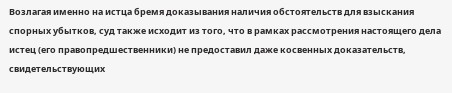Возлагая именно на истца бремя доказывания наличия обстоятельств для взыскания спорных убытков, суд также исходит из того, что в рамках рассмотрения настоящего дела истец (его правопредшественники) не предоставил даже косвенных доказательств, свидетельствующих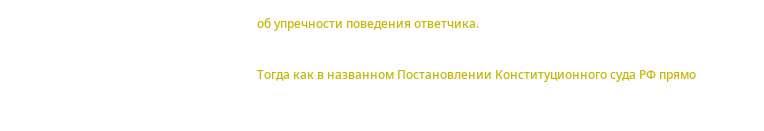об упречности поведения ответчика.

Тогда как в названном Постановлении Конституционного суда РФ прямо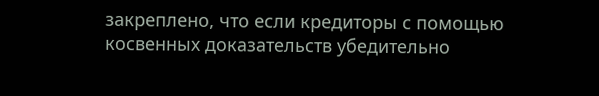закреплено, что если кредиторы с помощью косвенных доказательств убедительно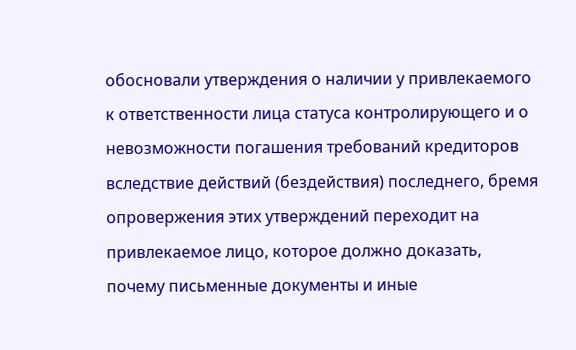обосновали утверждения о наличии у привлекаемого к ответственности лица статуса контролирующего и о невозможности погашения требований кредиторов вследствие действий (бездействия) последнего, бремя опровержения этих утверждений переходит на привлекаемое лицо, которое должно доказать, почему письменные документы и иные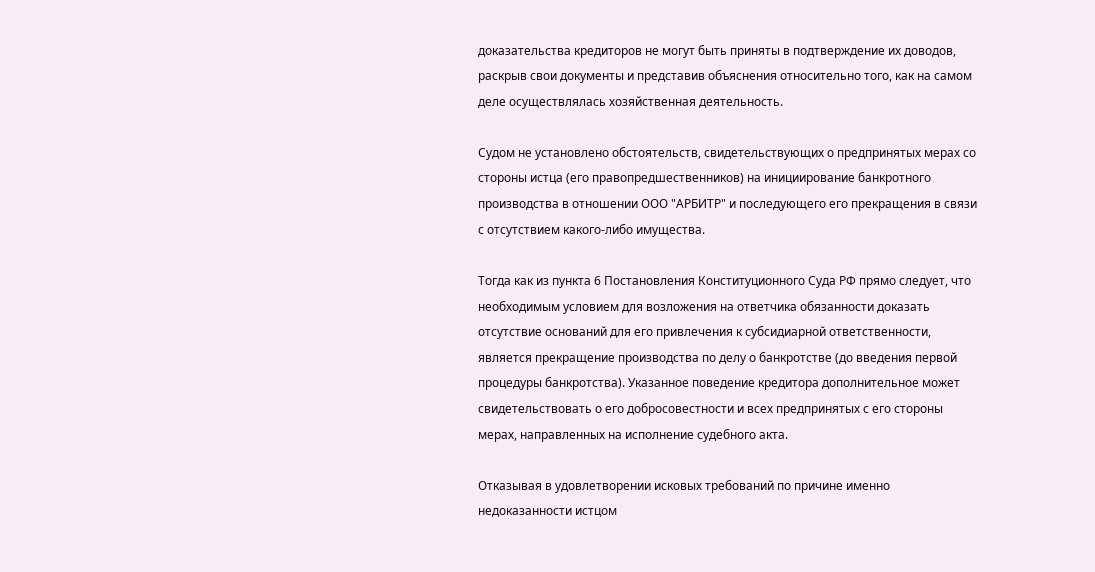доказательства кредиторов не могут быть приняты в подтверждение их доводов, раскрыв свои документы и представив объяснения относительно того, как на самом деле осуществлялась хозяйственная деятельность.

Судом не установлено обстоятельств, свидетельствующих о предпринятых мерах со стороны истца (его правопредшественников) на инициирование банкротного производства в отношении ООО "АРБИТР" и последующего его прекращения в связи с отсутствием какого-либо имущества.

Тогда как из пункта 6 Постановления Конституционного Суда РФ прямо следует, что необходимым условием для возложения на ответчика обязанности доказать отсутствие оснований для его привлечения к субсидиарной ответственности, является прекращение производства по делу о банкротстве (до введения первой процедуры банкротства). Указанное поведение кредитора дополнительное может свидетельствовать о его добросовестности и всех предпринятых с его стороны мерах, направленных на исполнение судебного акта.

Отказывая в удовлетворении исковых требований по причине именно недоказанности истцом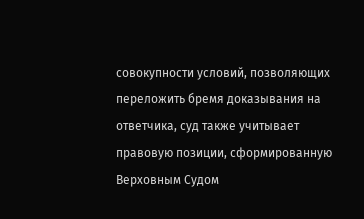совокупности условий, позволяющих переложить бремя доказывания на ответчика, суд также учитывает правовую позиции, сформированную Верховным Судом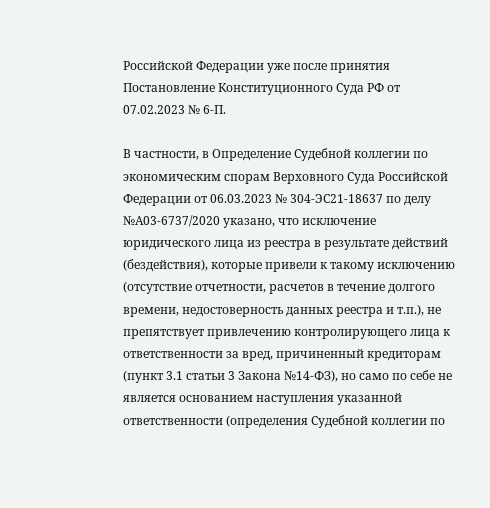Российской Федерации уже после принятия Постановление Конституционного Суда РФ от 07.02.2023 № 6-П.

В частности, в Определение Судебной коллегии по экономическим спорам Верховного Суда Российской Федерации от 06.03.2023 № 304-ЭС21-18637 по делу №А03-6737/2020 указано, что исключение юридического лица из реестра в результате действий (бездействия), которые привели к такому исключению (отсутствие отчетности, расчетов в течение долгого времени, недостоверность данных реестра и т.п.), не препятствует привлечению контролирующего лица к ответственности за вред, причиненный кредиторам (пункт 3.1 статьи 3 Закона №14-ФЗ), но само по себе не является основанием наступления указанной ответственности (определения Судебной коллегии по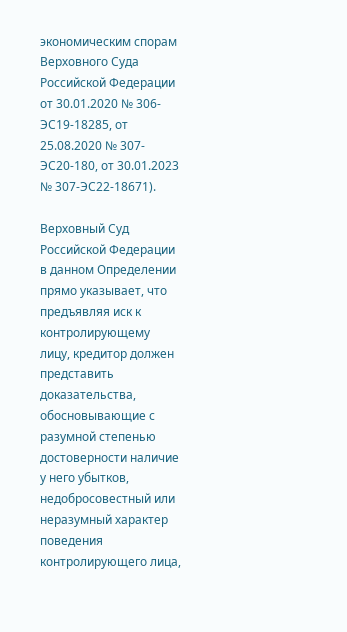экономическим спорам Верховного Суда Российской Федерации от 30.01.2020 № 306-ЭС19-18285, от 25.08.2020 № 307-ЭС20-180, от 30.01.2023 № 307-ЭС22-18671).

Верховный Суд Российской Федерации в данном Определении прямо указывает, что предъявляя иск к контролирующему лицу, кредитор должен представить доказательства, обосновывающие с разумной степенью достоверности наличие у него убытков, недобросовестный или неразумный характер поведения контролирующего лица,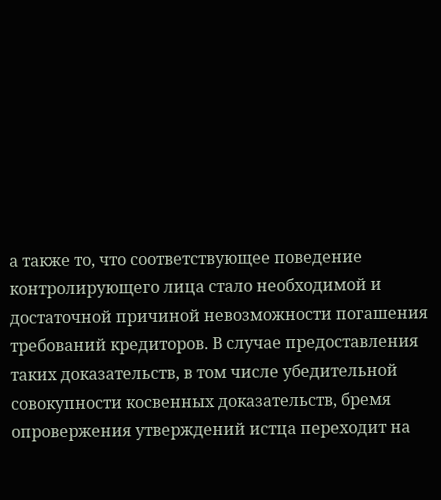а также то, что соответствующее поведение контролирующего лица стало необходимой и достаточной причиной невозможности погашения требований кредиторов. В случае предоставления таких доказательств, в том числе убедительной совокупности косвенных доказательств, бремя опровержения утверждений истца переходит на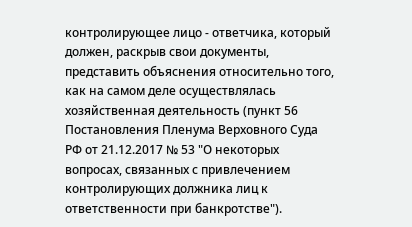контролирующее лицо - ответчика, который должен, раскрыв свои документы, представить объяснения относительно того, как на самом деле осуществлялась хозяйственная деятельность (пункт 56 Постановления Пленума Верховного Суда РФ от 21.12.2017 № 53 "О некоторых вопросах, связанных с привлечением контролирующих должника лиц к ответственности при банкротстве").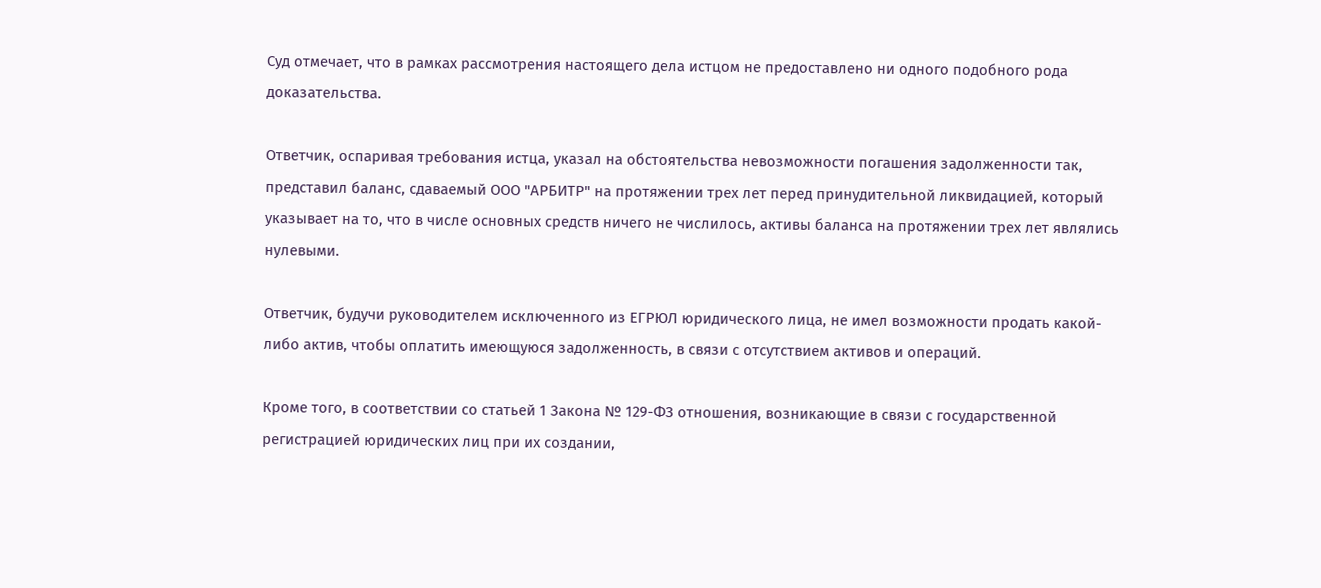Суд отмечает, что в рамках рассмотрения настоящего дела истцом не предоставлено ни одного подобного рода доказательства.

Ответчик, оспаривая требования истца, указал на обстоятельства невозможности погашения задолженности так, представил баланс, сдаваемый ООО "АРБИТР" на протяжении трех лет перед принудительной ликвидацией, который указывает на то, что в числе основных средств ничего не числилось, активы баланса на протяжении трех лет являлись нулевыми.

Ответчик, будучи руководителем исключенного из ЕГРЮЛ юридического лица, не имел возможности продать какой-либо актив, чтобы оплатить имеющуюся задолженность, в связи с отсутствием активов и операций.

Кроме того, в соответствии со статьей 1 Закона № 129-ФЗ отношения, возникающие в связи с государственной регистрацией юридических лиц при их создании,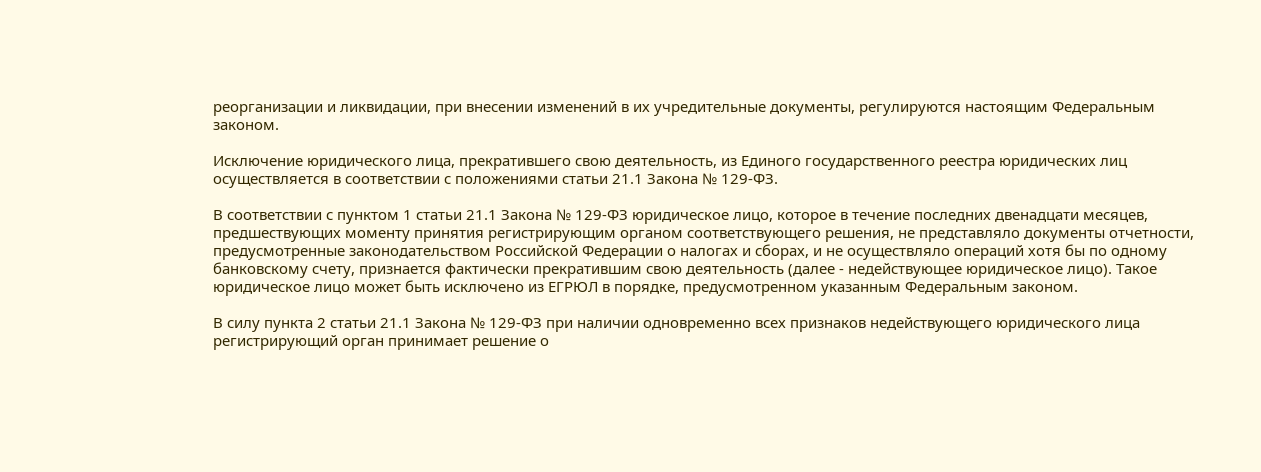реорганизации и ликвидации, при внесении изменений в их учредительные документы, регулируются настоящим Федеральным законом.

Исключение юридического лица, прекратившего свою деятельность, из Единого государственного реестра юридических лиц осуществляется в соответствии с положениями статьи 21.1 Закона № 129-ФЗ.

В соответствии с пунктом 1 статьи 21.1 Закона № 129-ФЗ юридическое лицо, которое в течение последних двенадцати месяцев, предшествующих моменту принятия регистрирующим органом соответствующего решения, не представляло документы отчетности, предусмотренные законодательством Российской Федерации о налогах и сборах, и не осуществляло операций хотя бы по одному банковскому счету, признается фактически прекратившим свою деятельность (далее - недействующее юридическое лицо). Такое юридическое лицо может быть исключено из ЕГРЮЛ в порядке, предусмотренном указанным Федеральным законом.

В силу пункта 2 статьи 21.1 Закона № 129-ФЗ при наличии одновременно всех признаков недействующего юридического лица регистрирующий орган принимает решение о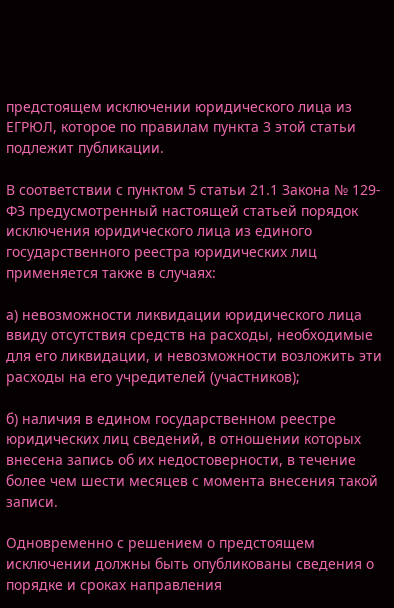предстоящем исключении юридического лица из ЕГРЮЛ, которое по правилам пункта 3 этой статьи подлежит публикации.

В соответствии с пунктом 5 статьи 21.1 Закона № 129-ФЗ предусмотренный настоящей статьей порядок исключения юридического лица из единого государственного реестра юридических лиц применяется также в случаях:

а) невозможности ликвидации юридического лица ввиду отсутствия средств на расходы, необходимые для его ликвидации, и невозможности возложить эти расходы на его учредителей (участников);

б) наличия в едином государственном реестре юридических лиц сведений, в отношении которых внесена запись об их недостоверности, в течение более чем шести месяцев с момента внесения такой записи.

Одновременно с решением о предстоящем исключении должны быть опубликованы сведения о порядке и сроках направления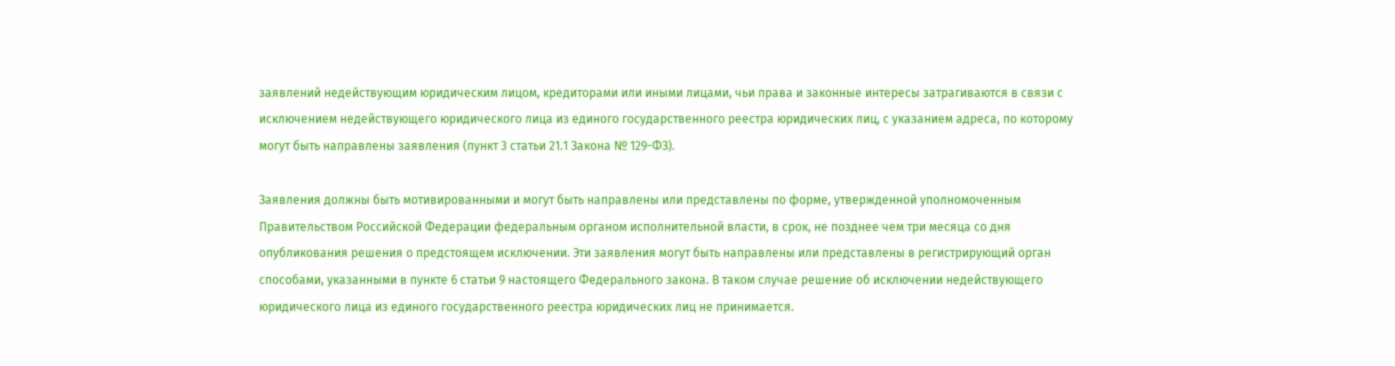заявлений недействующим юридическим лицом, кредиторами или иными лицами, чьи права и законные интересы затрагиваются в связи с исключением недействующего юридического лица из единого государственного реестра юридических лиц, с указанием адреса, по которому могут быть направлены заявления (пункт 3 статьи 21.1 Закона № 129-ФЗ).

Заявления должны быть мотивированными и могут быть направлены или представлены по форме, утвержденной уполномоченным Правительством Российской Федерации федеральным органом исполнительной власти, в срок, не позднее чем три месяца со дня опубликования решения о предстоящем исключении. Эти заявления могут быть направлены или представлены в регистрирующий орган способами, указанными в пункте 6 статьи 9 настоящего Федерального закона. В таком случае решение об исключении недействующего юридического лица из единого государственного реестра юридических лиц не принимается.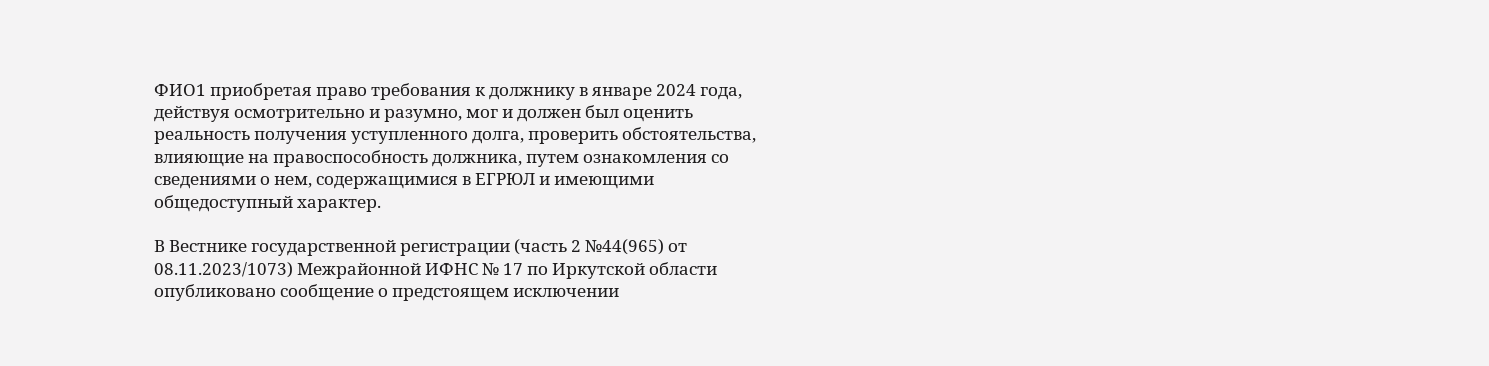ФИО1 приобретая право требования к должнику в январе 2024 года, действуя осмотрительно и разумно, мог и должен был оценить реальность получения уступленного долга, проверить обстоятельства, влияющие на правоспособность должника, путем ознакомления со сведениями о нем, содержащимися в ЕГРЮЛ и имеющими общедоступный характер.

В Вестнике государственной регистрации (часть 2 №44(965) от 08.11.2023/1073) Межрайонной ИФНС № 17 по Иркутской области опубликовано сообщение о предстоящем исключении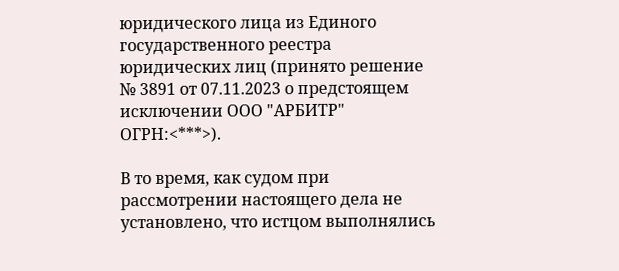юридического лица из Единого государственного реестра юридических лиц (принято решение № 3891 от 07.11.2023 о предстоящем исключении ООО "АРБИТР" ОГРН:<***>).

В то время, как судом при рассмотрении настоящего дела не установлено, что истцом выполнялись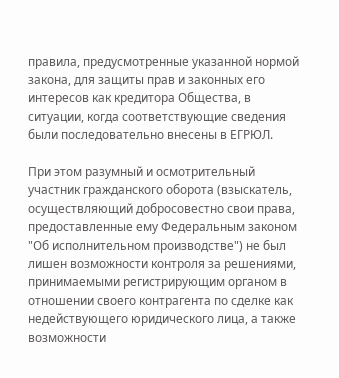правила, предусмотренные указанной нормой закона, для защиты прав и законных его интересов как кредитора Общества, в ситуации, когда соответствующие сведения были последовательно внесены в ЕГРЮЛ.

При этом разумный и осмотрительный участник гражданского оборота (взыскатель, осуществляющий добросовестно свои права, предоставленные ему Федеральным законом "Об исполнительном производстве") не был лишен возможности контроля за решениями, принимаемыми регистрирующим органом в отношении своего контрагента по сделке как недействующего юридического лица, а также возможности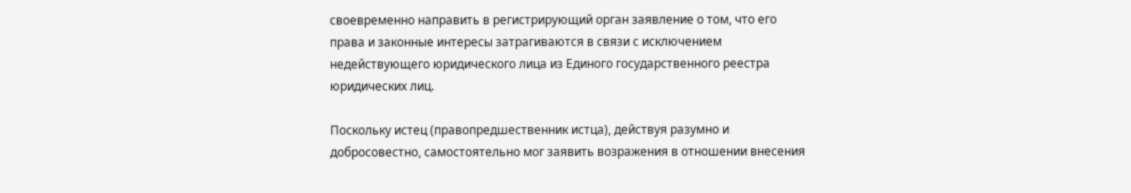своевременно направить в регистрирующий орган заявление о том, что его права и законные интересы затрагиваются в связи с исключением недействующего юридического лица из Единого государственного реестра юридических лиц.

Поскольку истец (правопредшественник истца), действуя разумно и добросовестно, самостоятельно мог заявить возражения в отношении внесения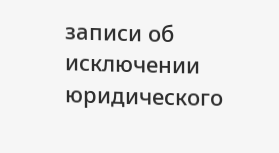записи об исключении юридического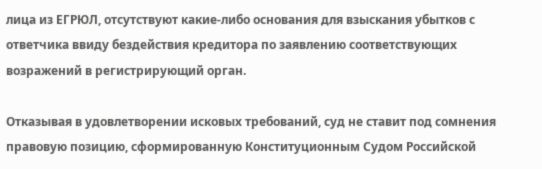лица из ЕГРЮЛ, отсутствуют какие-либо основания для взыскания убытков с ответчика ввиду бездействия кредитора по заявлению соответствующих возражений в регистрирующий орган.

Отказывая в удовлетворении исковых требований, суд не ставит под сомнения правовую позицию, сформированную Конституционным Судом Российской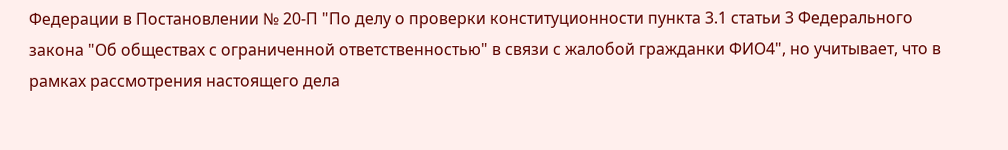Федерации в Постановлении № 20-П "По делу о проверки конституционности пункта 3.1 статьи 3 Федерального закона "Об обществах с ограниченной ответственностью" в связи с жалобой гражданки ФИО4", но учитывает, что в рамках рассмотрения настоящего дела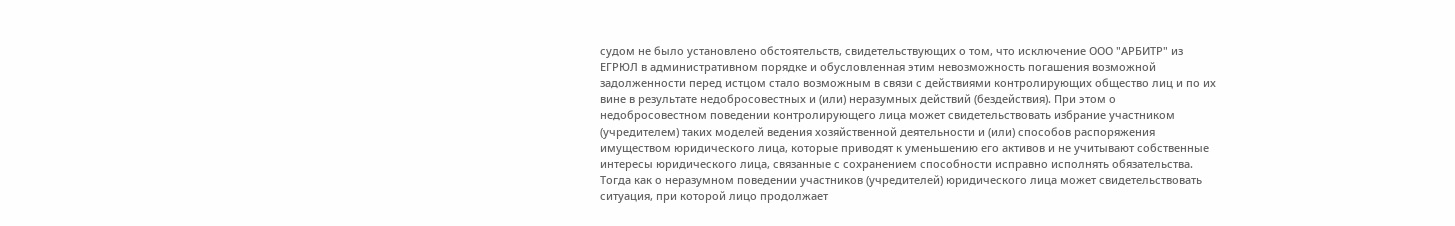судом не было установлено обстоятельств, свидетельствующих о том, что исключение ООО "АРБИТР" из ЕГРЮЛ в административном порядке и обусловленная этим невозможность погашения возможной задолженности перед истцом стало возможным в связи с действиями контролирующих общество лиц и по их вине в результате недобросовестных и (или) неразумных действий (бездействия). При этом о недобросовестном поведении контролирующего лица может свидетельствовать избрание участником (учредителем) таких моделей ведения хозяйственной деятельности и (или) способов распоряжения имуществом юридического лица, которые приводят к уменьшению его активов и не учитывают собственные интересы юридического лица, связанные с сохранением способности исправно исполнять обязательства. Тогда как о неразумном поведении участников (учредителей) юридического лица может свидетельствовать ситуация, при которой лицо продолжает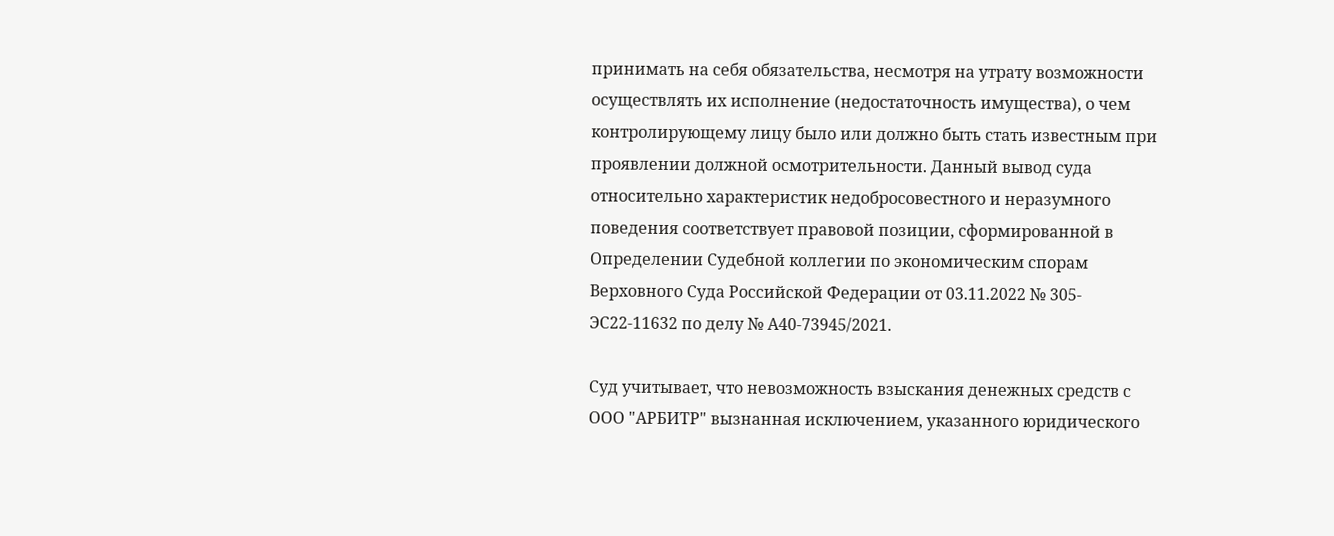принимать на себя обязательства, несмотря на утрату возможности осуществлять их исполнение (недостаточность имущества), о чем контролирующему лицу было или должно быть стать известным при проявлении должной осмотрительности. Данный вывод суда относительно характеристик недобросовестного и неразумного поведения соответствует правовой позиции, сформированной в Определении Судебной коллегии по экономическим спорам Верховного Суда Российской Федерации от 03.11.2022 № 305-ЭС22-11632 по делу № А40-73945/2021.

Суд учитывает, что невозможность взыскания денежных средств с ООО "АРБИТР" вызнанная исключением, указанного юридического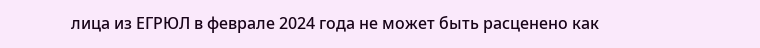лица из ЕГРЮЛ в феврале 2024 года не может быть расценено как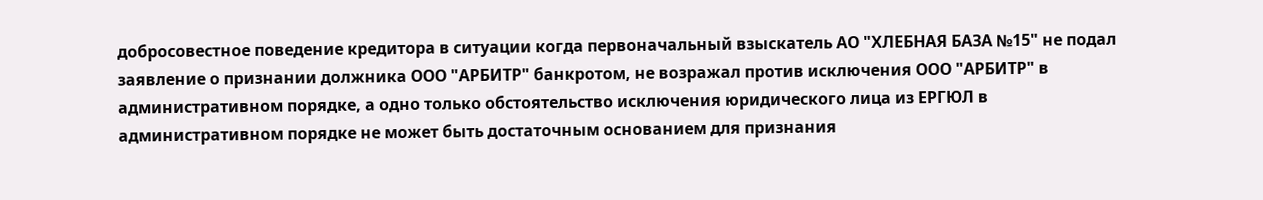добросовестное поведение кредитора в ситуации когда первоначальный взыскатель АО "ХЛЕБНАЯ БАЗА №15" не подал заявление о признании должника ООО "АРБИТР" банкротом, не возражал против исключения ООО "АРБИТР" в административном порядке, а одно только обстоятельство исключения юридического лица из ЕРГЮЛ в административном порядке не может быть достаточным основанием для признания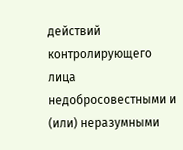действий контролирующего лица недобросовестными и (или) неразумными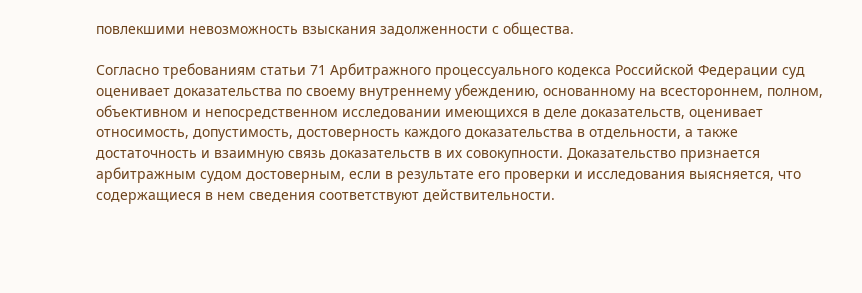повлекшими невозможность взыскания задолженности с общества.

Согласно требованиям статьи 71 Арбитражного процессуального кодекса Российской Федерации суд оценивает доказательства по своему внутреннему убеждению, основанному на всестороннем, полном, объективном и непосредственном исследовании имеющихся в деле доказательств, оценивает относимость, допустимость, достоверность каждого доказательства в отдельности, а также достаточность и взаимную связь доказательств в их совокупности. Доказательство признается арбитражным судом достоверным, если в результате его проверки и исследования выясняется, что содержащиеся в нем сведения соответствуют действительности.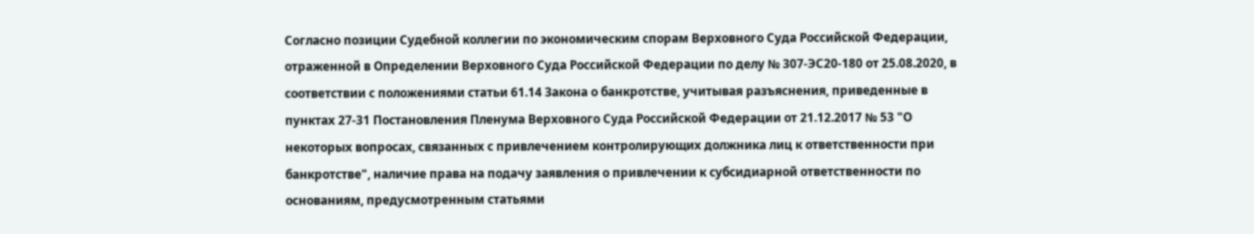Согласно позиции Судебной коллегии по экономическим спорам Верховного Суда Российской Федерации, отраженной в Определении Верховного Суда Российской Федерации по делу № 307-ЭС20-180 от 25.08.2020, в соответствии с положениями статьи 61.14 Закона о банкротстве, учитывая разъяснения, приведенные в пунктах 27-31 Постановления Пленума Верховного Суда Российской Федерации от 21.12.2017 № 53 "О некоторых вопросах, связанных с привлечением контролирующих должника лиц к ответственности при банкротстве", наличие права на подачу заявления о привлечении к субсидиарной ответственности по основаниям, предусмотренным статьями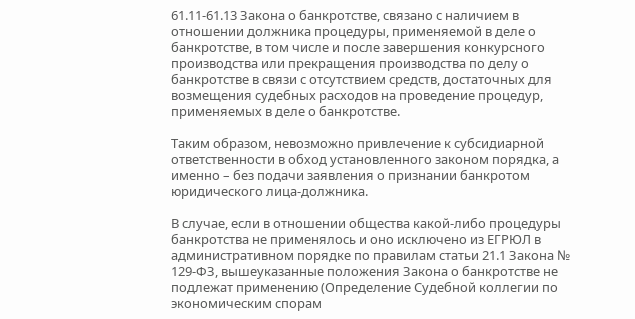61.11-61.13 Закона о банкротстве, связано с наличием в отношении должника процедуры, применяемой в деле о банкротстве, в том числе и после завершения конкурсного производства или прекращения производства по делу о банкротстве в связи с отсутствием средств, достаточных для возмещения судебных расходов на проведение процедур, применяемых в деле о банкротстве.

Таким образом, невозможно привлечение к субсидиарной ответственности в обход установленного законом порядка, а именно – без подачи заявления о признании банкротом юридического лица-должника.

В случае, если в отношении общества какой-либо процедуры банкротства не применялось и оно исключено из ЕГРЮЛ в административном порядке по правилам статьи 21.1 Закона № 129-ФЗ, вышеуказанные положения Закона о банкротстве не подлежат применению (Определение Судебной коллегии по экономическим спорам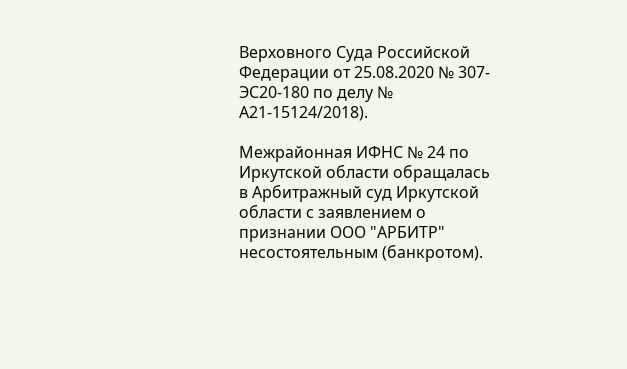Верховного Суда Российской Федерации от 25.08.2020 № 307-ЭС20-180 по делу № А21-15124/2018).

Межрайонная ИФНС № 24 по Иркутской области обращалась в Арбитражный суд Иркутской области с заявлением о признании ООО "АРБИТР" несостоятельным (банкротом).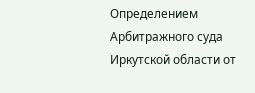Определением Арбитражного суда Иркутской области от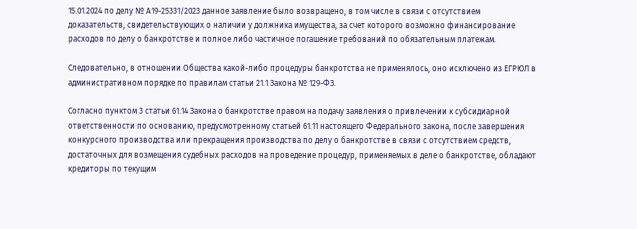15.01.2024 по делу № А19-25331/2023 данное заявление было возвращено, в том числе в связи с отсутствием доказательств, свидетельствующих о наличии у должника имущества, за счет которого возможно финансирование расходов по делу о банкротстве и полное либо частичное погашение требований по обязательным платежам.

Следовательно, в отношении Общества какой-либо процедуры банкротства не применялось, оно исключено из ЕГРЮЛ в административном порядке по правилам статьи 21.1 Закона № 129-ФЗ.

Согласно пунктом 3 статьи 61.14 Закона о банкротстве правом на подачу заявления о привлечении к субсидиарной ответственности по основанию, предусмотренному статьей 61.11 настоящего Федерального закона, после завершения конкурсного производства или прекращения производства по делу о банкротстве в связи с отсутствием средств, достаточных для возмещения судебных расходов на проведение процедур, применяемых в деле о банкротстве, обладают кредиторы по текущим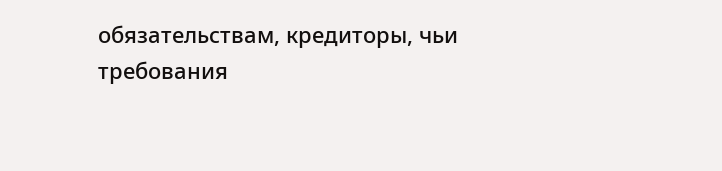обязательствам, кредиторы, чьи требования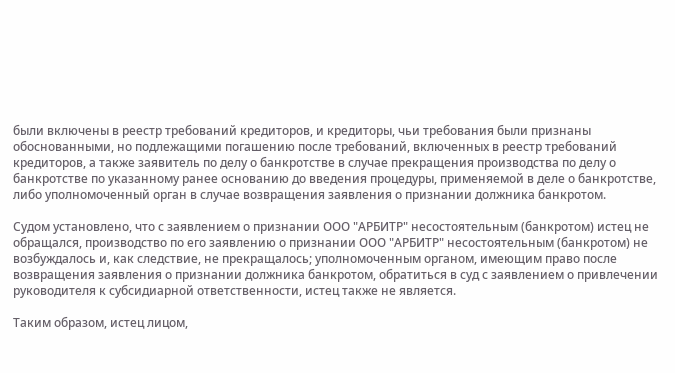были включены в реестр требований кредиторов, и кредиторы, чьи требования были признаны обоснованными, но подлежащими погашению после требований, включенных в реестр требований кредиторов, а также заявитель по делу о банкротстве в случае прекращения производства по делу о банкротстве по указанному ранее основанию до введения процедуры, применяемой в деле о банкротстве, либо уполномоченный орган в случае возвращения заявления о признании должника банкротом.

Судом установлено, что с заявлением о признании ООО "АРБИТР" несостоятельным (банкротом) истец не обращался, производство по его заявлению о признании ООО "АРБИТР" несостоятельным (банкротом) не возбуждалось и, как следствие, не прекращалось; уполномоченным органом, имеющим право после возвращения заявления о признании должника банкротом, обратиться в суд с заявлением о привлечении руководителя к субсидиарной ответственности, истец также не является.

Таким образом, истец лицом,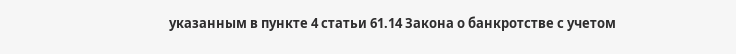указанным в пункте 4 статьи 61.14 Закона о банкротстве с учетом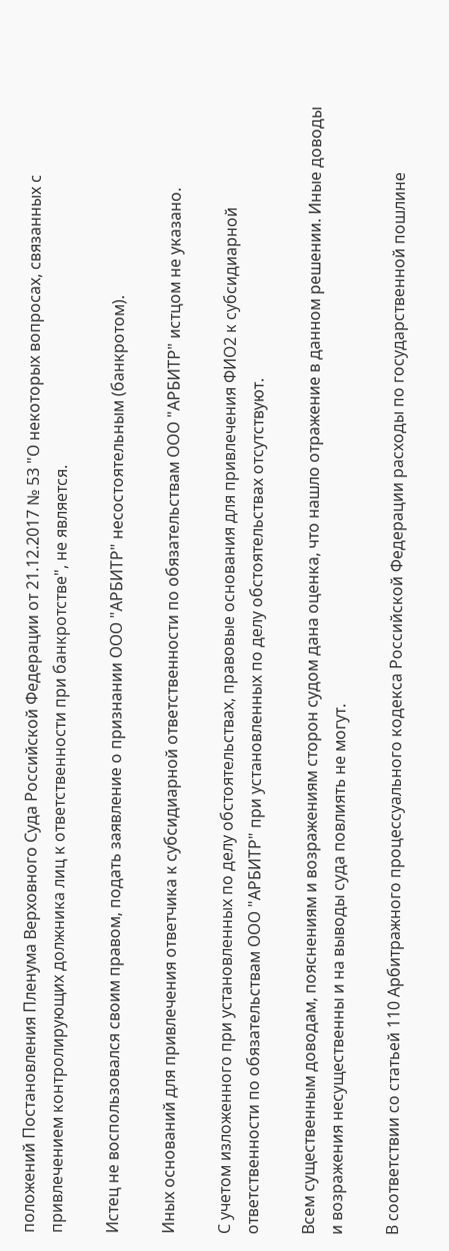положений Постановления Пленума Верховного Суда Российской Федерации от 21.12.2017 № 53 "О некоторых вопросах, связанных с привлечением контролирующих должника лиц к ответственности при банкротстве", не является.

Истец не воспользовался своим правом, подать заявление о признании ООО "АРБИТР" несостоятельным (банкротом).

Иных оснований для привлечения ответчика к субсидиарной ответственности по обязательствам ООО "АРБИТР" истцом не указано.

С учетом изложенного при установленных по делу обстоятельствах, правовые основания для привлечения ФИО2 к субсидиарной ответственности по обязательствам ООО "АРБИТР" при установленных по делу обстоятельствах отсутствуют.

Всем существенным доводам, пояснениям и возражениям сторон судом дана оценка, что нашло отражение в данном решении. Иные доводы и возражения несущественны и на выводы суда повлиять не могут.

В соответствии со статьей 110 Арбитражного процессуального кодекса Российской Федерации расходы по государственной пошлине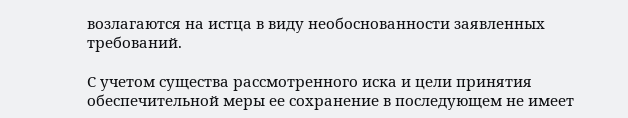возлагаются на истца в виду необоснованности заявленных требований.

С учетом существа рассмотренного иска и цели принятия обеспечительной меры ее сохранение в последующем не имеет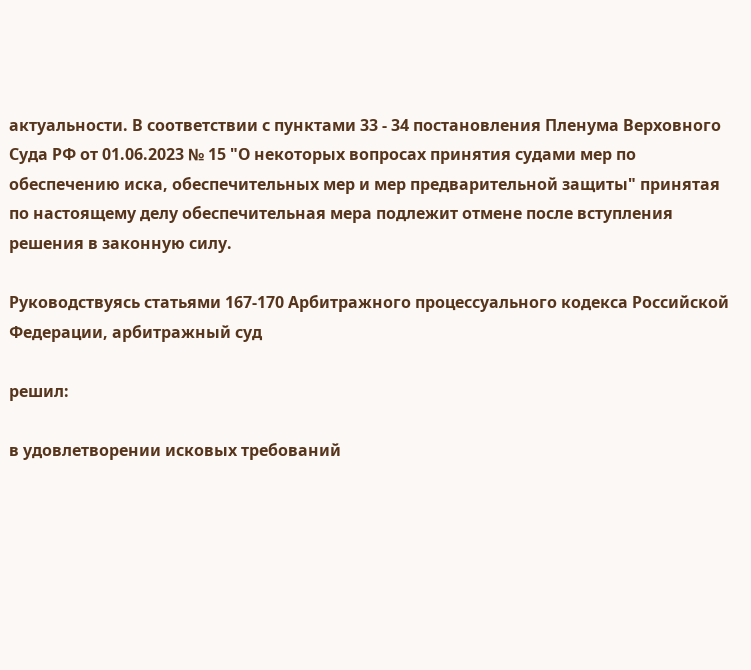актуальности. В соответствии с пунктами 33 - 34 постановления Пленума Верховного Суда РФ от 01.06.2023 № 15 "О некоторых вопросах принятия судами мер по обеспечению иска, обеспечительных мер и мер предварительной защиты" принятая по настоящему делу обеспечительная мера подлежит отмене после вступления решения в законную силу.

Руководствуясь статьями 167-170 Арбитражного процессуального кодекса Российской Федерации, арбитражный суд

решил:

в удовлетворении исковых требований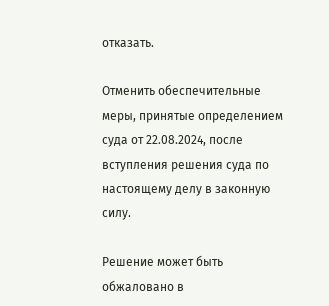отказать.

Отменить обеспечительные меры, принятые определением суда от 22.08.2024, после вступления решения суда по настоящему делу в законную силу.

Решение может быть обжаловано в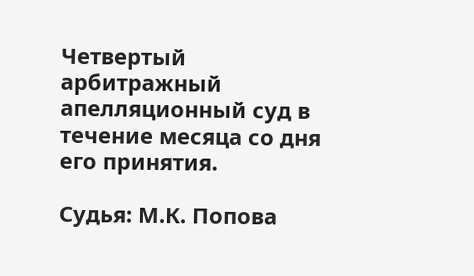Четвертый арбитражный апелляционный суд в течение месяца со дня его принятия.

Судья: М.К. Попова